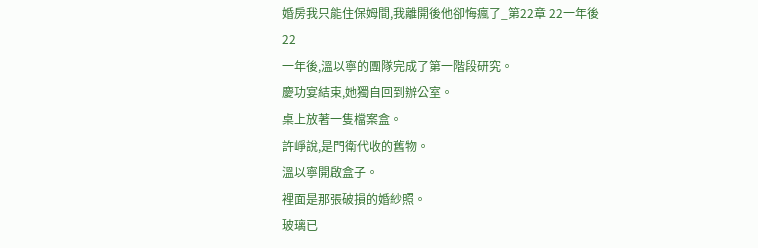婚房我只能住保姆間,我離開後他卻悔瘋了_第22章 22一年後
22
一年後,溫以寧的團隊完成了第一階段研究。
慶功宴結束,她獨自回到辦公室。
桌上放著一隻檔案盒。
許崢說,是門衛代收的舊物。
溫以寧開啟盒子。
裡面是那張破損的婚紗照。
玻璃已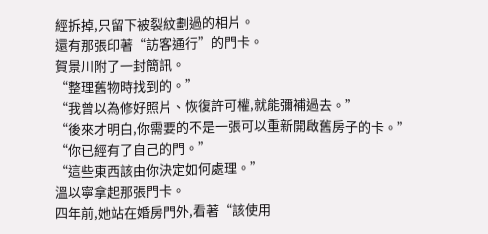經拆掉,只留下被裂紋劃過的相片。
還有那張印著“訪客通行”的門卡。
賀景川附了一封簡訊。
“整理舊物時找到的。”
“我曾以為修好照片、恢復許可權,就能彌補過去。”
“後來才明白,你需要的不是一張可以重新開啟舊房子的卡。”
“你已經有了自己的門。”
“這些東西該由你決定如何處理。”
溫以寧拿起那張門卡。
四年前,她站在婚房門外,看著“該使用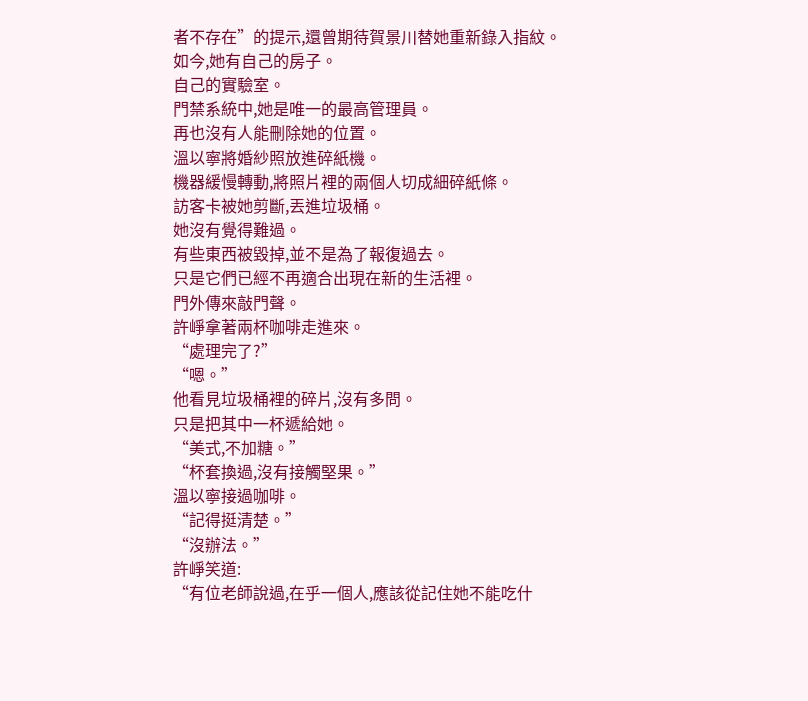者不存在”的提示,還曾期待賀景川替她重新錄入指紋。
如今,她有自己的房子。
自己的實驗室。
門禁系統中,她是唯一的最高管理員。
再也沒有人能刪除她的位置。
溫以寧將婚紗照放進碎紙機。
機器緩慢轉動,將照片裡的兩個人切成細碎紙條。
訪客卡被她剪斷,丟進垃圾桶。
她沒有覺得難過。
有些東西被毀掉,並不是為了報復過去。
只是它們已經不再適合出現在新的生活裡。
門外傳來敲門聲。
許崢拿著兩杯咖啡走進來。
“處理完了?”
“嗯。”
他看見垃圾桶裡的碎片,沒有多問。
只是把其中一杯遞給她。
“美式,不加糖。”
“杯套換過,沒有接觸堅果。”
溫以寧接過咖啡。
“記得挺清楚。”
“沒辦法。”
許崢笑道:
“有位老師說過,在乎一個人,應該從記住她不能吃什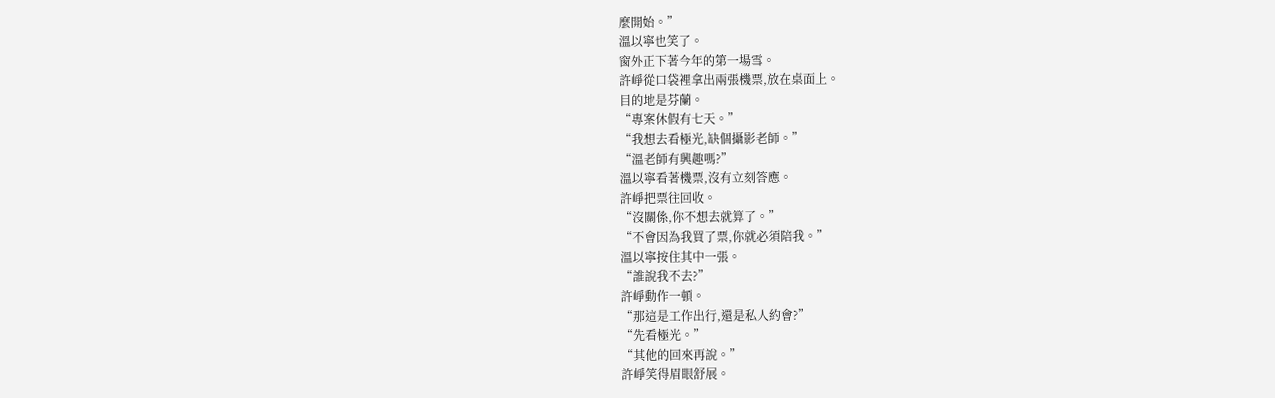麼開始。”
溫以寧也笑了。
窗外正下著今年的第一場雪。
許崢從口袋裡拿出兩張機票,放在桌面上。
目的地是芬蘭。
“專案休假有七天。”
“我想去看極光,缺個攝影老師。”
“溫老師有興趣嗎?”
溫以寧看著機票,沒有立刻答應。
許崢把票往回收。
“沒關係,你不想去就算了。”
“不會因為我買了票,你就必須陪我。”
溫以寧按住其中一張。
“誰說我不去?”
許崢動作一頓。
“那這是工作出行,還是私人約會?”
“先看極光。”
“其他的回來再說。”
許崢笑得眉眼舒展。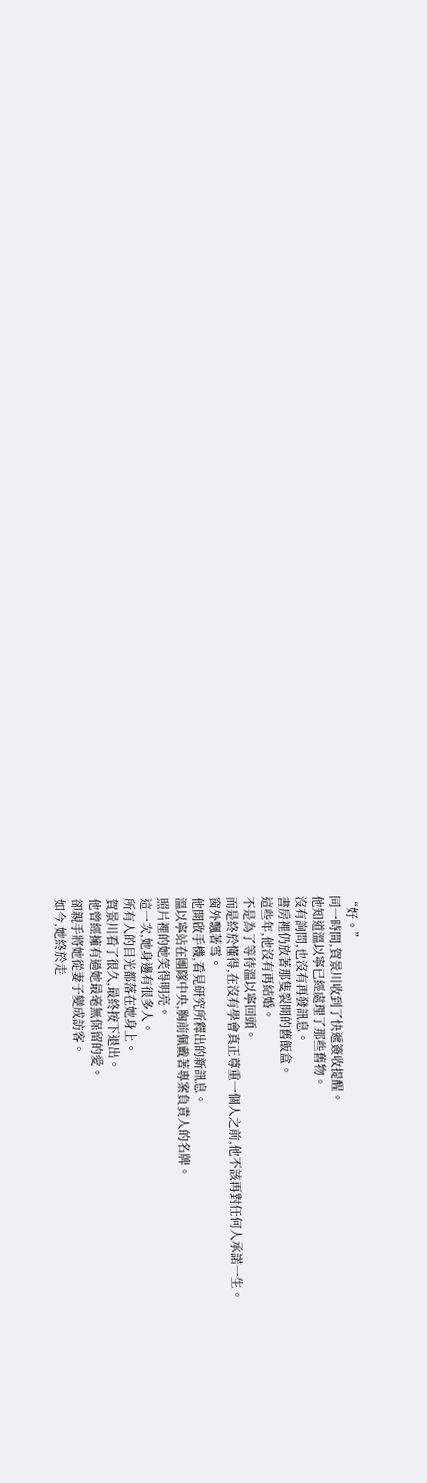“好。”
同一時間,賀景川收到了快遞簽收提醒。
他知道溫以寧已經處理了那些舊物。
沒有詢問,也沒有再發訊息。
書房裡仍放著那隻裂開的舊飯盒。
這些年,他沒有再結婚。
不是為了等待溫以寧回頭。
而是終於懂得,在沒有學會真正尊重一個人之前,他不該再對任何人承諾一生。
窗外飄著雪。
他開啟手機,看見研究所釋出的新訊息。
溫以寧站在團隊中央,胸前佩戴著專案負責人的名牌。
照片裡的她笑得明亮。
這一次,她身邊有很多人。
所有人的目光都落在她身上。
賀景川看了很久,最終按下退出。
他曾經擁有過她最毫無保留的愛。
卻親手將她從妻子變成訪客。
如今,她終於走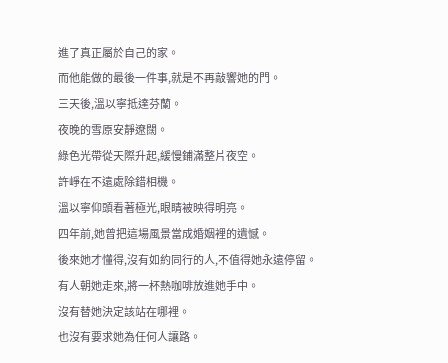進了真正屬於自己的家。
而他能做的最後一件事,就是不再敲響她的門。
三天後,溫以寧抵達芬蘭。
夜晚的雪原安靜遼闊。
綠色光帶從天際升起,緩慢鋪滿整片夜空。
許崢在不遠處除錯相機。
溫以寧仰頭看著極光,眼睛被映得明亮。
四年前,她曾把這場風景當成婚姻裡的遺憾。
後來她才懂得,沒有如約同行的人,不值得她永遠停留。
有人朝她走來,將一杯熱咖啡放進她手中。
沒有替她決定該站在哪裡。
也沒有要求她為任何人讓路。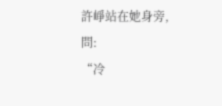許崢站在她身旁,問:
“冷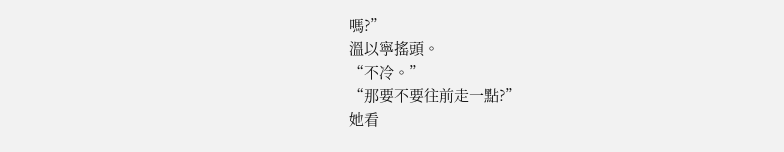嗎?”
溫以寧搖頭。
“不冷。”
“那要不要往前走一點?”
她看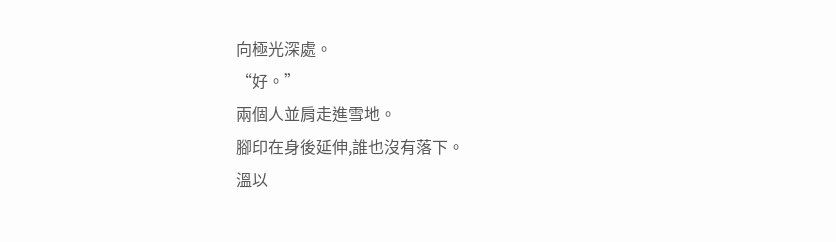向極光深處。
“好。”
兩個人並肩走進雪地。
腳印在身後延伸,誰也沒有落下。
溫以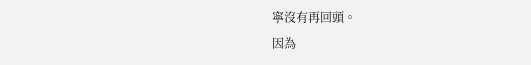寧沒有再回頭。
因為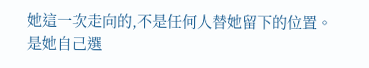她這一次走向的,不是任何人替她留下的位置。
是她自己選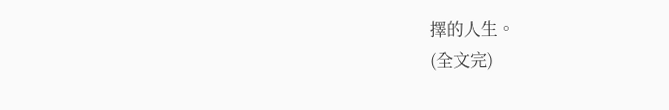擇的人生。
(全文完)